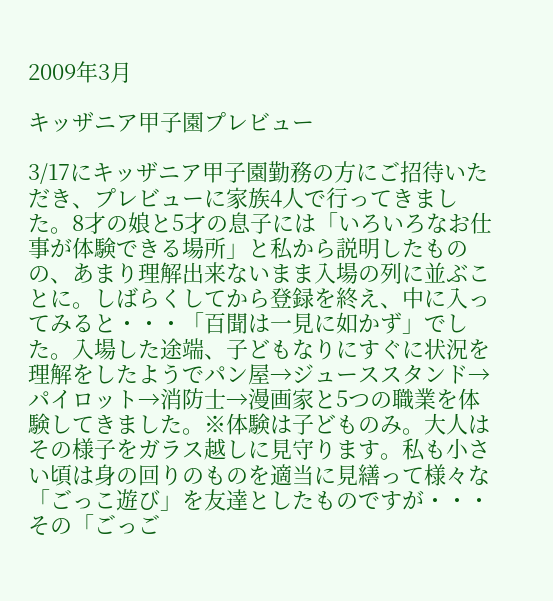2009年3月

キッザニア甲子園プレビュー

3/17にキッザニア甲子園勤務の方にご招待いただき、プレビューに家族4人で行ってきました。8才の娘と5才の息子には「いろいろなお仕事が体験できる場所」と私から説明したものの、あまり理解出来ないまま入場の列に並ぶことに。しばらくしてから登録を終え、中に入ってみると・・・「百聞は一見に如かず」でした。入場した途端、子どもなりにすぐに状況を理解をしたようでパン屋→ジューススタンド→パイロット→消防士→漫画家と5つの職業を体験してきました。※体験は子どものみ。大人はその様子をガラス越しに見守ります。私も小さい頃は身の回りのものを適当に見繕って様々な「ごっこ遊び」を友達としたものですが・・・その「ごっご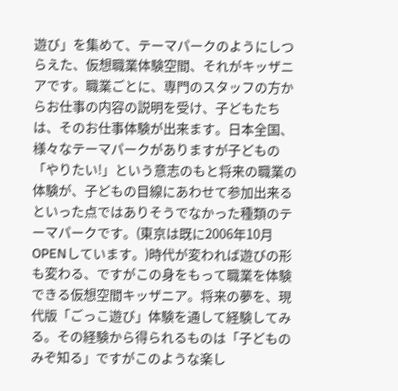遊び」を集めて、テーマパークのようにしつらえた、仮想職業体験空間、それがキッザニアです。職業ごとに、専門のスタッフの方からお仕事の内容の説明を受け、子どもたちは、そのお仕事体験が出来ます。日本全国、様々なテーマパークがありますが子どもの「やりたい!」という意志のもと将来の職業の体験が、子どもの目線にあわせて参加出来るといった点ではありそうでなかった種類のテーマパークです。(東京は既に2006年10月OPENしています。)時代が変われば遊びの形も変わる、ですがこの身をもって職業を体験できる仮想空間キッザニア。将来の夢を、現代版「ごっこ遊び」体験を通して経験してみる。その経験から得られるものは「子どものみぞ知る」ですがこのような楽し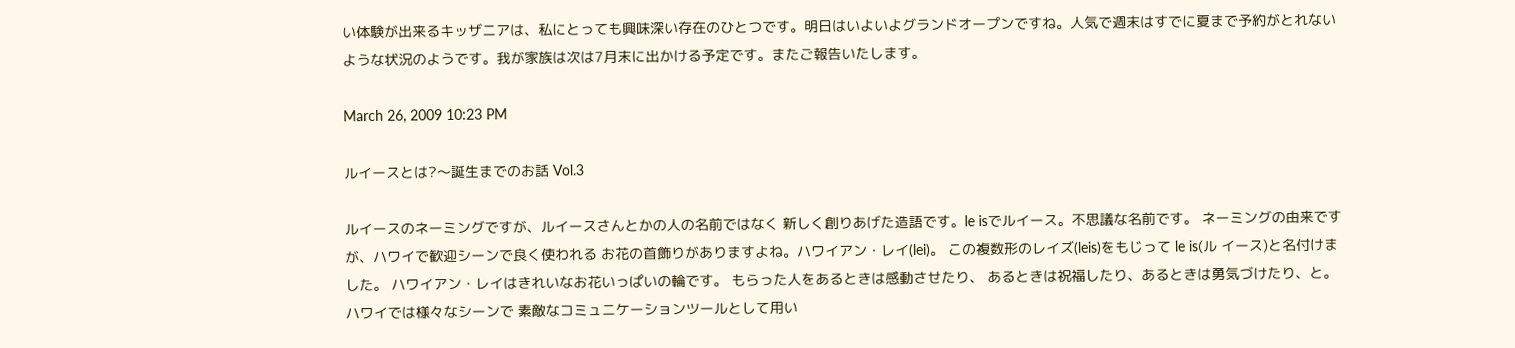い体験が出来るキッザニアは、私にとっても興味深い存在のひとつです。明日はいよいよグランドオープンですね。人気で週末はすでに夏まで予約がとれないような状況のようです。我が家族は次は7月末に出かける予定です。またご報告いたします。

March 26, 2009 10:23 PM

ルイースとは?〜誕生までのお話 Vol.3

ルイースのネーミングですが、ルイースさんとかの人の名前ではなく 新しく創りあげた造語です。le isでルイース。不思議な名前です。 ネーミングの由来ですが、ハワイで歓迎シーンで良く使われる お花の首飾りがありますよね。ハワイアン・レイ(lei)。 この複数形のレイズ(leis)をもじって le is(ル イース)と名付けました。 ハワイアン・レイはきれいなお花いっぱいの輪です。 もらった人をあるときは感動させたり、 あるときは祝福したり、あるときは勇気づけたり、と。 ハワイでは様々なシーンで 素敵なコミュニケーションツールとして用い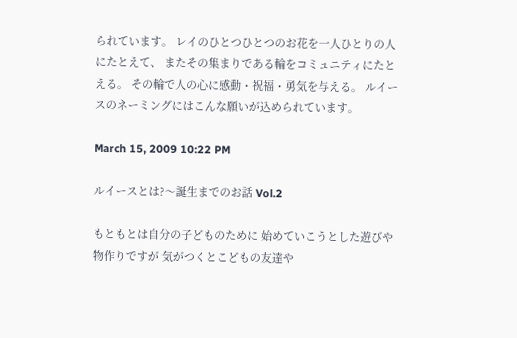られています。 レイのひとつひとつのお花を一人ひとりの人にたとえて、 またその集まりである輪をコミュニティにたとえる。 その輪で人の心に感動・祝福・勇気を与える。 ルイースのネーミングにはこんな願いが込められています。

March 15, 2009 10:22 PM

ルイースとは?〜誕生までのお話 Vol.2

もともとは自分の子どものために 始めていこうとした遊びや物作りですが 気がつくとこどもの友達や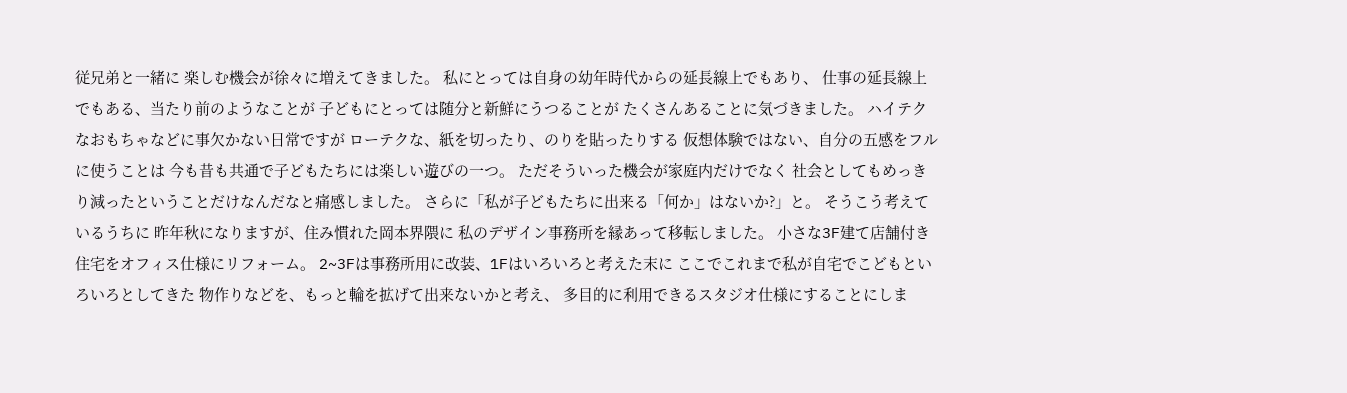従兄弟と一緒に 楽しむ機会が徐々に増えてきました。 私にとっては自身の幼年時代からの延長線上でもあり、 仕事の延長線上でもある、当たり前のようなことが 子どもにとっては随分と新鮮にうつることが たくさんあることに気づきました。 ハイテクなおもちゃなどに事欠かない日常ですが ローテクな、紙を切ったり、のりを貼ったりする 仮想体験ではない、自分の五感をフルに使うことは 今も昔も共通で子どもたちには楽しい遊びの一つ。 ただそういった機会が家庭内だけでなく 社会としてもめっきり減ったということだけなんだなと痛感しました。 さらに「私が子どもたちに出来る「何か」はないか?」と。 そうこう考えているうちに 昨年秋になりますが、住み慣れた岡本界隈に 私のデザイン事務所を縁あって移転しました。 小さな3F建て店舗付き住宅をオフィス仕様にリフォーム。 2~3Fは事務所用に改装、1Fはいろいろと考えた末に ここでこれまで私が自宅でこどもといろいろとしてきた 物作りなどを、もっと輪を拡げて出来ないかと考え、 多目的に利用できるスタジオ仕様にすることにしま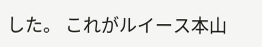した。 これがルイース本山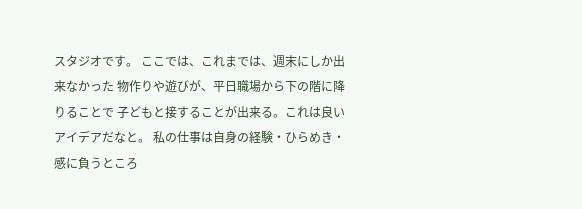スタジオです。 ここでは、これまでは、週末にしか出来なかった 物作りや遊びが、平日職場から下の階に降りることで 子どもと接することが出来る。これは良いアイデアだなと。 私の仕事は自身の経験・ひらめき・感に負うところ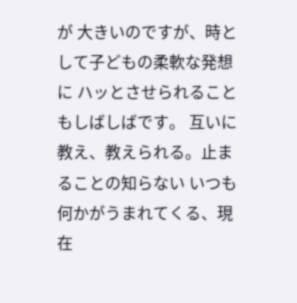が 大きいのですが、時として子どもの柔軟な発想に ハッとさせられることもしばしばです。 互いに教え、教えられる。止まることの知らない いつも何かがうまれてくる、現在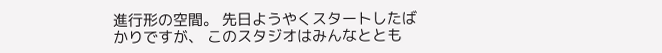進行形の空間。 先日ようやくスタートしたばかりですが、 このスタジオはみんなととも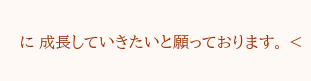に 成長していきたいと願っております。 <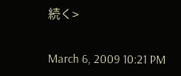続く>

March 6, 2009 10:21 PM